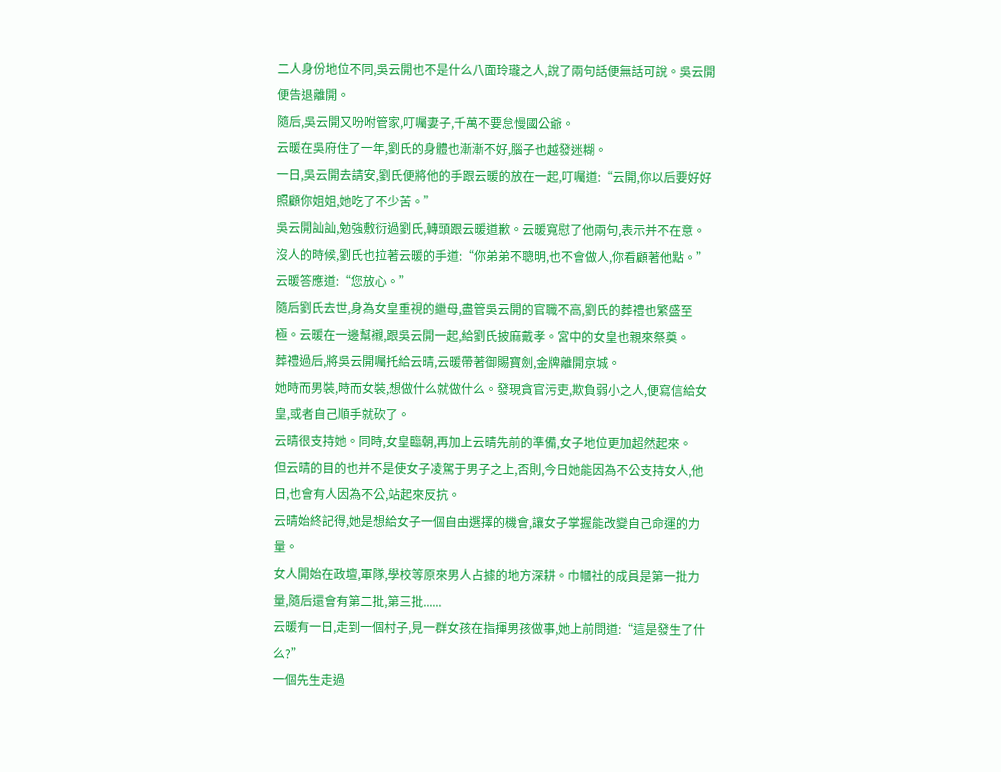二人身份地位不同,吳云開也不是什么八面玲瓏之人,說了兩句話便無話可說。吳云開便告退離開。
隨后,吳云開又吩咐管家,叮囑妻子,千萬不要怠慢國公爺。
云暖在吳府住了一年,劉氏的身體也漸漸不好,腦子也越發迷糊。
一日,吳云開去請安,劉氏便將他的手跟云暖的放在一起,叮囑道:“云開,你以后要好好照顧你姐姐,她吃了不少苦。”
吳云開訕訕,勉強敷衍過劉氏,轉頭跟云暖道歉。云暖寬慰了他兩句,表示并不在意。
沒人的時候,劉氏也拉著云暖的手道:“你弟弟不聰明,也不會做人,你看顧著他點。”
云暖答應道:“您放心。”
隨后劉氏去世,身為女皇重視的繼母,盡管吳云開的官職不高,劉氏的葬禮也繁盛至極。云暖在一邊幫襯,跟吳云開一起,給劉氏披麻戴孝。宮中的女皇也親來祭奠。
葬禮過后,將吳云開囑托給云晴,云暖帶著御賜寶劍,金牌離開京城。
她時而男裝,時而女裝,想做什么就做什么。發現貪官污吏,欺負弱小之人,便寫信給女皇,或者自己順手就砍了。
云晴很支持她。同時,女皇臨朝,再加上云晴先前的準備,女子地位更加超然起來。
但云晴的目的也并不是使女子凌駕于男子之上,否則,今日她能因為不公支持女人,他日,也會有人因為不公,站起來反抗。
云晴始終記得,她是想給女子一個自由選擇的機會,讓女子掌握能改變自己命運的力量。
女人開始在政壇,軍隊,學校等原來男人占據的地方深耕。巾幗社的成員是第一批力量,隨后還會有第二批,第三批......
云暖有一日,走到一個村子,見一群女孩在指揮男孩做事,她上前問道:“這是發生了什么?”
一個先生走過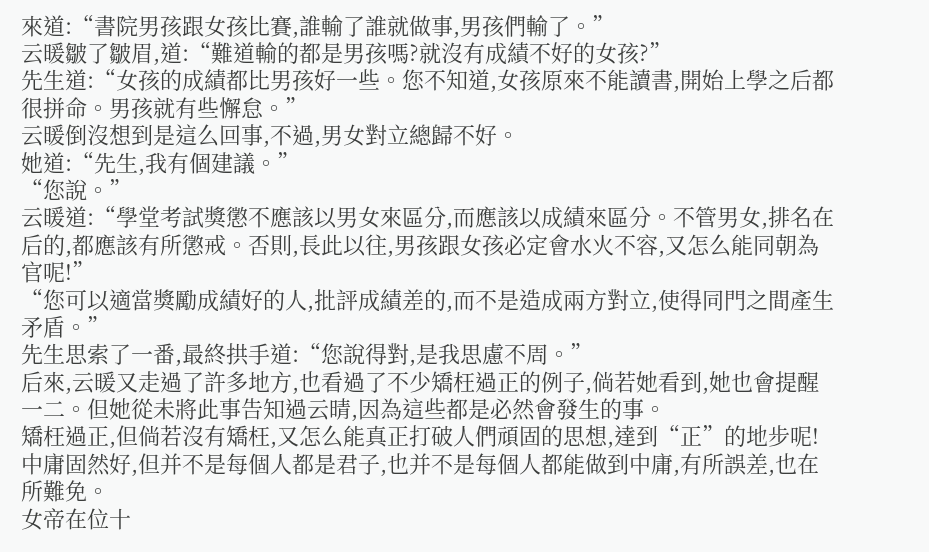來道:“書院男孩跟女孩比賽,誰輸了誰就做事,男孩們輸了。”
云暖皺了皺眉,道:“難道輸的都是男孩嗎?就沒有成績不好的女孩?”
先生道:“女孩的成績都比男孩好一些。您不知道,女孩原來不能讀書,開始上學之后都很拼命。男孩就有些懈怠。”
云暖倒沒想到是這么回事,不過,男女對立總歸不好。
她道:“先生,我有個建議。”
“您說。”
云暖道:“學堂考試獎懲不應該以男女來區分,而應該以成績來區分。不管男女,排名在后的,都應該有所懲戒。否則,長此以往,男孩跟女孩必定會水火不容,又怎么能同朝為官呢!”
“您可以適當獎勵成績好的人,批評成績差的,而不是造成兩方對立,使得同門之間產生矛盾。”
先生思索了一番,最終拱手道:“您說得對,是我思慮不周。”
后來,云暖又走過了許多地方,也看過了不少矯枉過正的例子,倘若她看到,她也會提醒一二。但她從未將此事告知過云晴,因為這些都是必然會發生的事。
矯枉過正,但倘若沒有矯枉,又怎么能真正打破人們頑固的思想,達到“正”的地步呢!中庸固然好,但并不是每個人都是君子,也并不是每個人都能做到中庸,有所誤差,也在所難免。
女帝在位十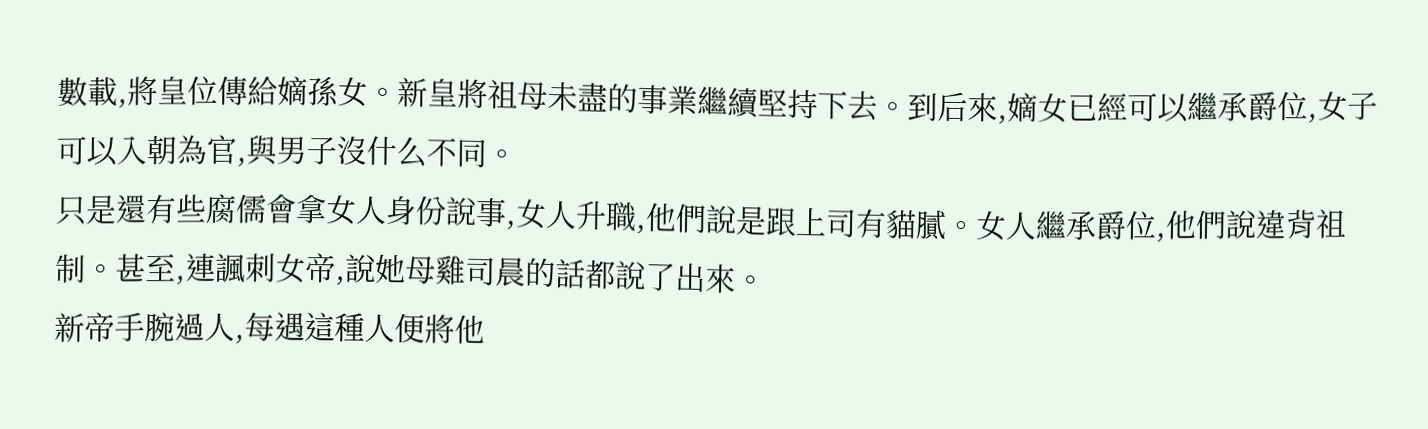數載,將皇位傳給嫡孫女。新皇將祖母未盡的事業繼續堅持下去。到后來,嫡女已經可以繼承爵位,女子可以入朝為官,與男子沒什么不同。
只是還有些腐儒會拿女人身份說事,女人升職,他們說是跟上司有貓膩。女人繼承爵位,他們說違背祖制。甚至,連諷刺女帝,說她母雞司晨的話都說了出來。
新帝手腕過人,每遇這種人便將他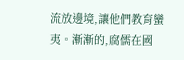流放邊境,讓他們教育蠻夷。漸漸的,腐儒在國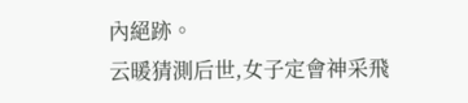內絕跡。
云暖猜測后世,女子定會神采飛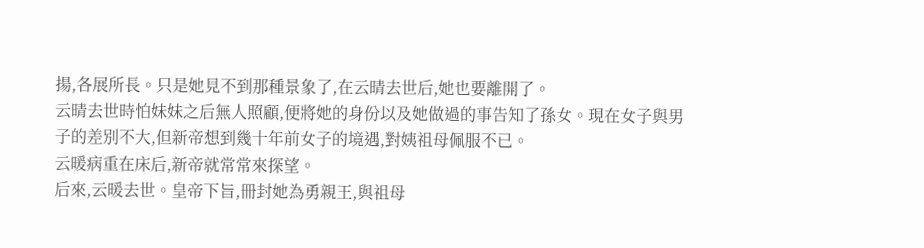揚,各展所長。只是她見不到那種景象了,在云晴去世后,她也要離開了。
云晴去世時怕妹妹之后無人照顧,便將她的身份以及她做過的事告知了孫女。現在女子與男子的差別不大,但新帝想到幾十年前女子的境遇,對姨祖母佩服不已。
云暖病重在床后,新帝就常常來探望。
后來,云暖去世。皇帝下旨,冊封她為勇親王,與祖母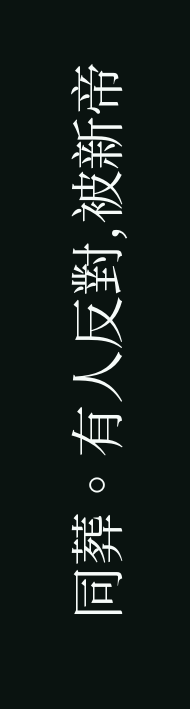同葬。有人反對,被新帝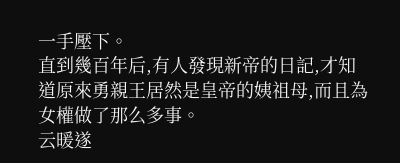一手壓下。
直到幾百年后,有人發現新帝的日記,才知道原來勇親王居然是皇帝的姨祖母,而且為女權做了那么多事。
云暖遂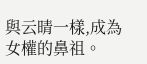與云晴一樣,成為女權的鼻祖。